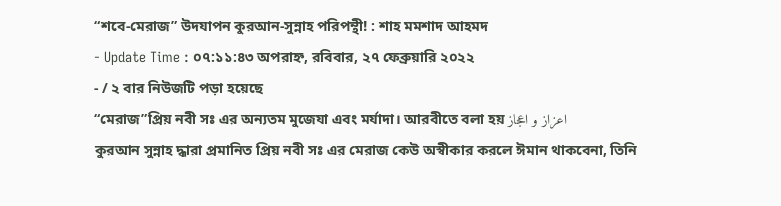“শবে-মেরাজ” উদযাপন কুরআন-সুন্নাহ পরিপন্থী! : শাহ মমশাদ আহমদ
- Update Time : ০৭:১১:৪৩ অপরাহ্ন, রবিবার, ২৭ ফেব্রুয়ারি ২০২২
- / ২ বার নিউজটি পড়া হয়েছে
“মেরাজ”প্রিয় নবী সঃ এর অন্যতম মুজেযা এবং মর্যাদা। আরবীতে বলা হয় اعزاز و اعجاز
কুরআন সুন্নাহ দ্ধারা প্রমানিত প্রিয় নবী সঃ এর মেরাজ কেউ অস্বীকার করলে ঈমান থাকবেনা, তিনি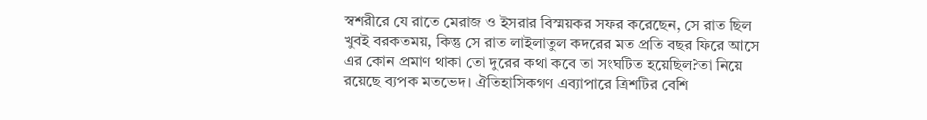স্বশরীরে যে রাতে মেরাজ ও ইসরার বিস্ময়কর সফর করেছেন, সে রাত ছিল খুবই বরকতময়, কিন্তু সে রাত লাইলাতুল কদরের মত প্রতি বছর ফিরে আসে এর কোন প্রমাণ থাকা তো দুরের কথা কবে তা সংঘটিত হয়েছিল?তা নিয়ে রয়েছে ব্যপক মতভেদ। ঐতিহাসিকগণ এব্যাপারে ত্রিশটির বেশি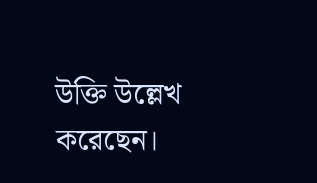উক্তি উল্লেখ করেছেন।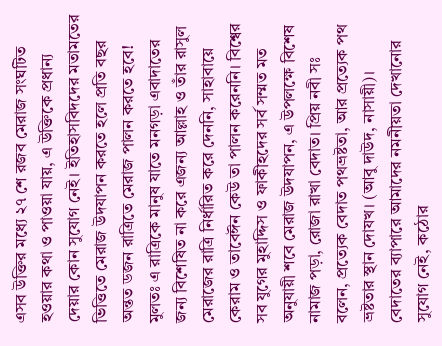এসব উক্তির মধ্যে ২৭ শে রজব মেরাজ সংঘটিত হওয়ার কথা ও পাওয়া যায়, এ উক্তিকে প্রধান্য দেয়ার কোন সুযোগ নেই। ইতিহাসবিদদের মতামতের ভিত্তিতে মেরাজ উদযাপন করতে হলে প্রতি বছর অন্তত ডজন রাত্রিতে মেরাজ পালন করতে হবে! মুলতঃ এ রাত্রিকে মানুষ যাতে মনগড়া এবাদাতের জন্য বিশেষিত না করে এজন্য আল্লাহ ও তাঁর রাসুল মেরাজের রাত্রি নির্ধারিত করে দেননি, সাহাবায়ে কেরাম ও তাবেঈন কেউ তা পালন করেননি। বিশ্বের সব যুগের মুহাদ্দিস ও ফাকীহদের সর্ব সম্মত মত অনুযায়ী শবে মেরাজ উদযাপন, এ উপলক্ষে বিশেষ নামাজ পড়া, রোজা রাখা বেদাত। প্রিয় নবী সঃ বলেন, প্রত্যেক বেদাত পথভ্রষ্টতা, আর প্রত্যেক পথ ভ্রষ্টতার স্থান দোযখ। (আবু দাউদ, নাসায়ী)। বেদাতের ব্যাপারে আমাদের নমনীয়তা দেখানোর সুযোগ নেই, কঠোর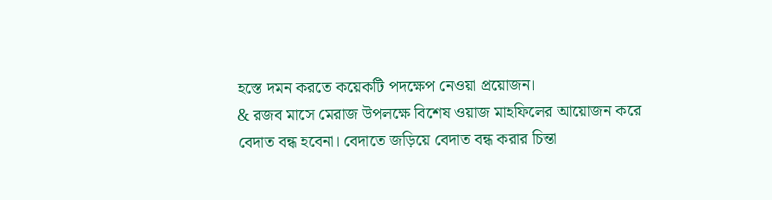হস্তে দমন করতে কয়েকটি পদক্ষেপ নেওয়া প্রয়োজন।
& রজব মাসে মেরাজ উপলক্ষে বিশেষ ওয়াজ মাহফিলের আয়োজন করে বেদাত বন্ধ হবেনা। বেদাতে জড়িয়ে বেদাত বন্ধ করার চিন্তা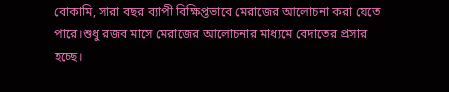বোকামি, সারা বছর ব্যাপী বিক্ষিপ্তভাবে মেরাজের আলোচনা করা যেতে পারে।শুধু রজব মাসে মেরাজের আলোচনার মাধ্যমে বেদাতের প্রসার হচ্ছে।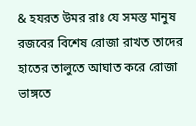& হযরত উমর রাঃ যে সমস্ত মানুষ রজবের বিশেষ রোজা রাখত তাদের হাতের তালুতে আঘাত করে রোজা ভাঙ্গতে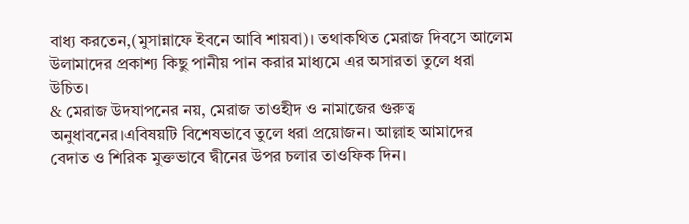বাধ্য করতেন,(মুসান্নাফে ইবনে আবি শায়বা)। তথাকথিত মেরাজ দিবসে আলেম উলামাদের প্রকাশ্য কিছু পানীয় পান করার মাধ্যমে এর অসারতা তুলে ধরা উচিত।
& মেরাজ উদযাপনের নয়, মেরাজ তাওহীদ ও নামাজের গুরুত্ব অনুধাবনের।এবিষয়টি বিশেষভাবে তুলে ধরা প্রয়োজন। আল্লাহ আমাদের বেদাত ও শিরিক মুক্তভাবে দ্বীনের উপর চলার তাওফিক দিন।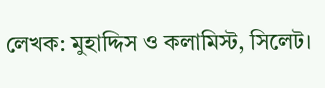লেখক: মুহাদ্দিস ও কলামিস্ট, সিলেট।